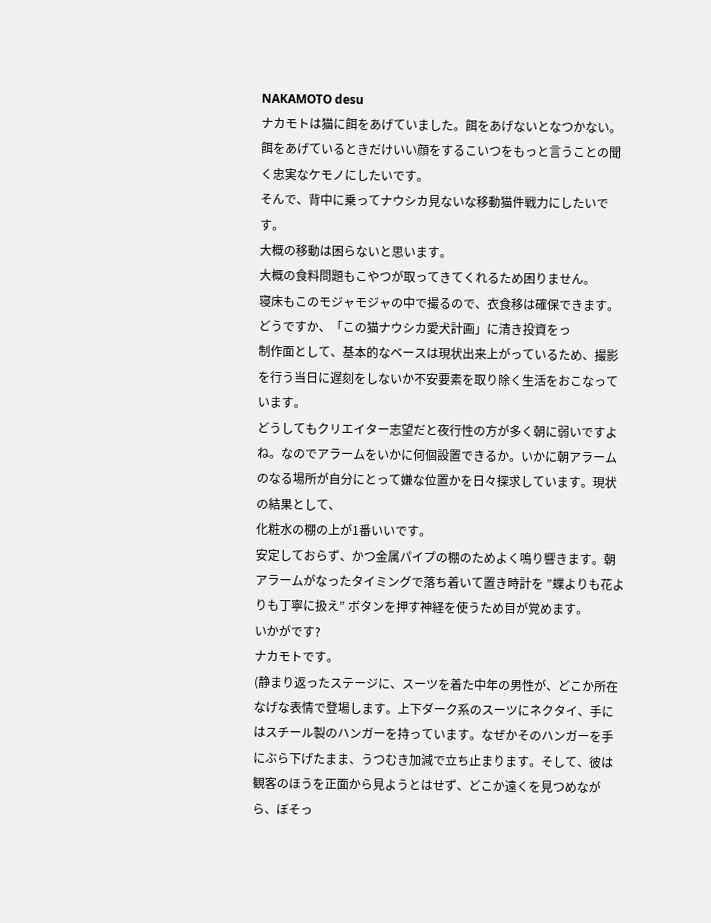NAKAMOTO desu
ナカモトは猫に餌をあげていました。餌をあげないとなつかない。餌をあげているときだけいい顔をするこいつをもっと言うことの聞く忠実なケモノにしたいです。
そんで、背中に乗ってナウシカ見ないな移動猫件戦力にしたいです。
大概の移動は困らないと思います。
大概の食料問題もこやつが取ってきてくれるため困りません。
寝床もこのモジャモジャの中で撮るので、衣食移は確保できます。
どうですか、「この猫ナウシカ愛犬計画」に清き投資をっ
制作面として、基本的なベースは現状出来上がっているため、撮影を行う当日に遅刻をしないか不安要素を取り除く生活をおこなっています。
どうしてもクリエイター志望だと夜行性の方が多く朝に弱いですよね。なのでアラームをいかに何個設置できるか。いかに朝アラームのなる場所が自分にとって嫌な位置かを日々探求しています。現状の結果として、
化粧水の棚の上が1番いいです。
安定しておらず、かつ金属パイプの棚のためよく鳴り響きます。朝アラームがなったタイミングで落ち着いて置き時計を ”蝶よりも花よりも丁寧に扱え” ボタンを押す神経を使うため目が覚めます。
いかがです?
ナカモトです。
(静まり返ったステージに、スーツを着た中年の男性が、どこか所在なげな表情で登場します。上下ダーク系のスーツにネクタイ、手にはスチール製のハンガーを持っています。なぜかそのハンガーを手にぶら下げたまま、うつむき加減で立ち止まります。そして、彼は観客のほうを正面から見ようとはせず、どこか遠くを見つめながら、ぼそっ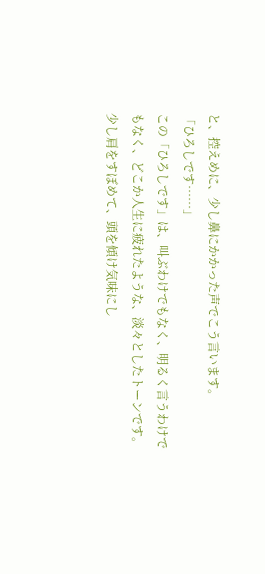と、控えめに、少し鼻にかかった声でこう言います。
「ひろしです……」
この「ひろしです」は、叫ぶわけでもなく、明るく言うわけでもなく、どこか人生に疲れたような、淡々としたトーンです。少し肩をすぼめて、頭を傾け気味にし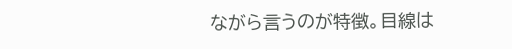ながら言うのが特徴。目線は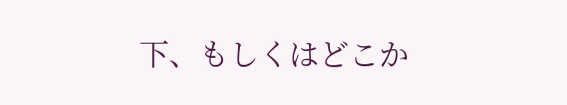下、もしくはどこか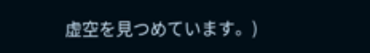虚空を見つめています。)